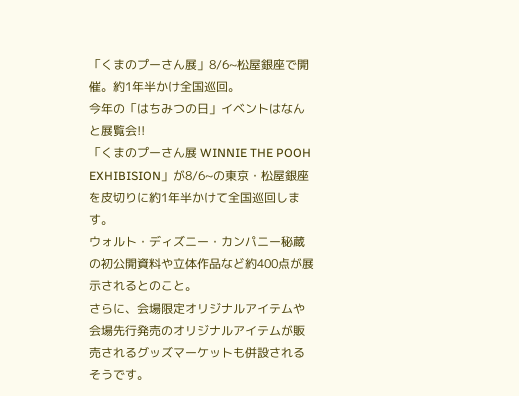「くまのプーさん展」8/6~松屋銀座で開催。約1年半かけ全国巡回。
今年の「はちみつの日」イベントはなんと展覧会!!
「くまのプーさん展 WINNIE THE POOH EXHIBISION」が8/6~の東京・松屋銀座を皮切りに約1年半かけて全国巡回します。
ウォルト・ディズニー・カンパニー秘蔵の初公開資料や立体作品など約400点が展示されるとのこと。
さらに、会場限定オリジナルアイテムや会場先行発売のオリジナルアイテムが販売されるグッズマーケットも併設されるそうです。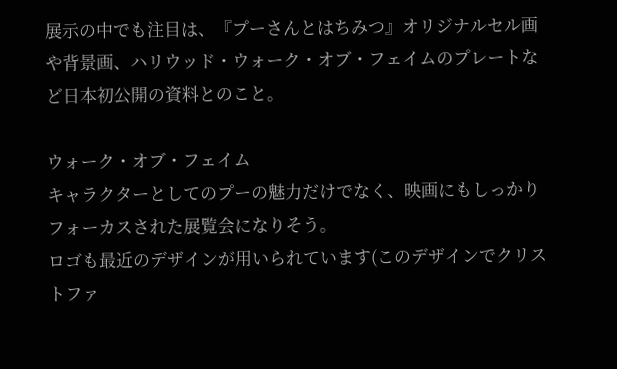展示の中でも注目は、『プーさんとはちみつ』オリジナルセル画や背景画、ハリウッド・ウォーク・オブ・フェイムのプレートなど日本初公開の資料とのこと。

ウォーク・オブ・フェイム
キャラクターとしてのプーの魅力だけでなく、映画にもしっかりフォーカスされた展覧会になりそう。
ロゴも最近のデザインが用いられています(このデザインでクリストファ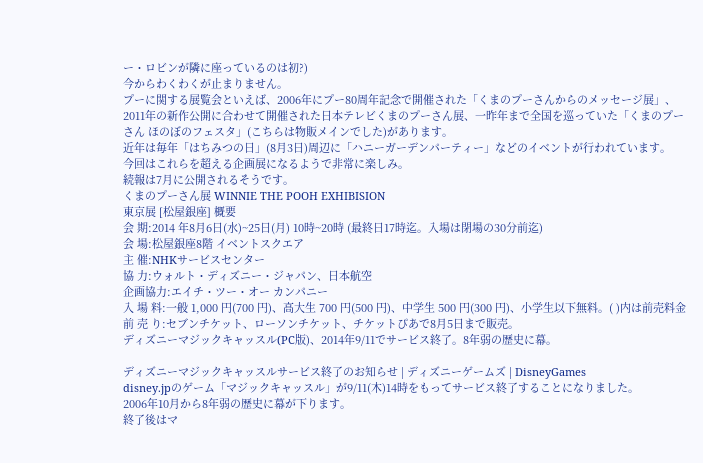ー・ロビンが隣に座っているのは初?)
今からわくわくが止まりません。
プーに関する展覧会といえば、2006年にプー80周年記念で開催された「くまのプーさんからのメッセージ展」、2011年の新作公開に合わせて開催された日本テレビくまのプーさん展、一昨年まで全国を巡っていた「くまのプーさん ほのぼのフェスタ」(こちらは物販メインでした)があります。
近年は毎年「はちみつの日」(8月3日)周辺に「ハニーガーデンパーティー」などのイベントが行われています。
今回はこれらを超える企画展になるようで非常に楽しみ。
続報は7月に公開されるそうです。
くまのプーさん展 WINNIE THE POOH EXHIBISION
東京展 [松屋銀座] 概要
会 期:2014 年8月6日(水)~25日(月) 10時~20時 (最終日17時迄。入場は閉場の30分前迄)
会 場:松屋銀座8階 イベントスクエア
主 催:NHKサービスセンター
協 力:ウォルト・ディズニー・ジャパン、日本航空
企画協力:エイチ・ツー・オー カンパニー
入 場 料:一般 1,000 円(700 円)、高大生 700 円(500 円)、中学生 500 円(300 円)、小学生以下無料。( )内は前売料金
前 売 り:セブンチケット、ローソンチケット、チケットぴあで8月5日まで販売。
ディズニーマジックキャッスル(PC版)、2014年9/11でサービス終了。8年弱の歴史に幕。

ディズニーマジックキャッスルサービス終了のお知らせ | ディズニーゲームズ | DisneyGames
disney.jpのゲーム「マジックキャッスル」が9/11(木)14時をもってサービス終了することになりました。
2006年10月から8年弱の歴史に幕が下ります。
終了後はマ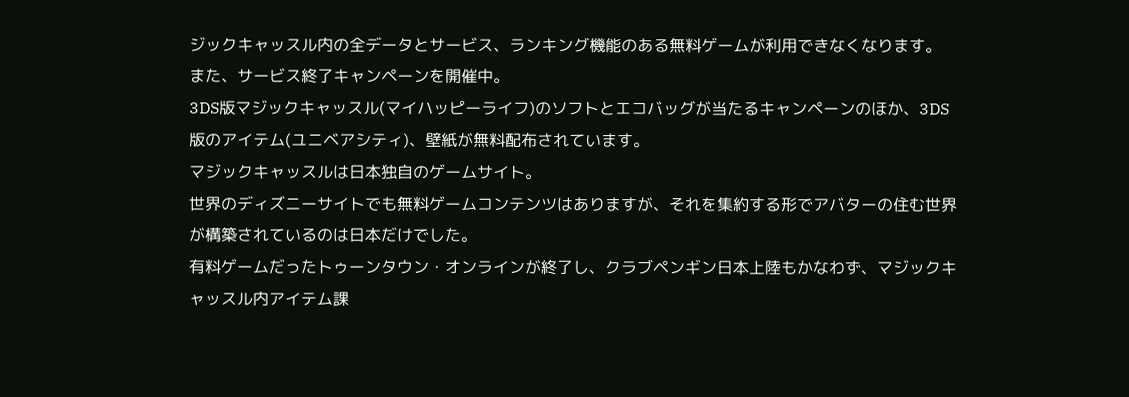ジックキャッスル内の全データとサービス、ランキング機能のある無料ゲームが利用できなくなります。
また、サービス終了キャンペーンを開催中。
3DS版マジックキャッスル(マイハッピーライフ)のソフトとエコバッグが当たるキャンペーンのほか、3DS版のアイテム(ユニベアシティ)、壁紙が無料配布されています。
マジックキャッスルは日本独自のゲームサイト。
世界のディズニーサイトでも無料ゲームコンテンツはありますが、それを集約する形でアバターの住む世界が構築されているのは日本だけでした。
有料ゲームだったトゥーンタウン・オンラインが終了し、クラブペンギン日本上陸もかなわず、マジックキャッスル内アイテム課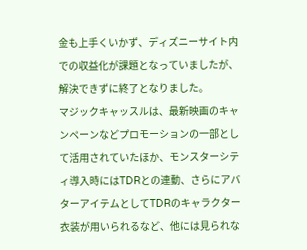金も上手くいかず、ディズニーサイト内での収益化が課題となっていましたが、解決できずに終了となりました。
マジックキャッスルは、最新映画のキャンペーンなどプロモーションの一部として活用されていたほか、モンスターシティ導入時にはTDRとの連動、さらにアバターアイテムとしてTDRのキャラクター衣装が用いられるなど、他には見られな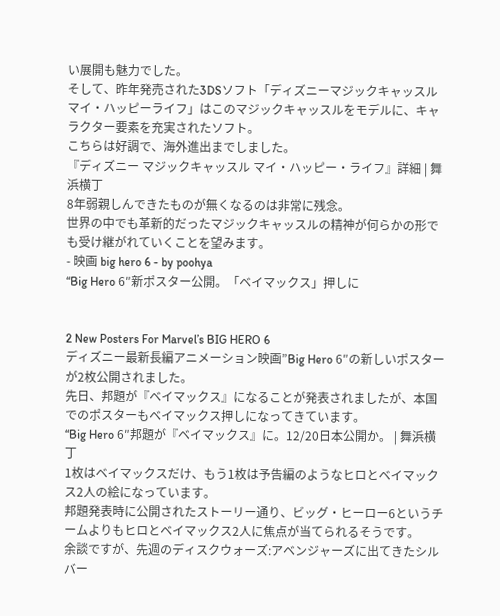い展開も魅力でした。
そして、昨年発売された3DSソフト「ディズニーマジックキャッスル マイ・ハッピーライフ」はこのマジックキャッスルをモデルに、キャラクター要素を充実されたソフト。
こちらは好調で、海外進出までしました。
『ディズニー マジックキャッスル マイ・ハッピー・ライフ』詳細 | 舞浜横丁
8年弱親しんできたものが無くなるのは非常に残念。
世界の中でも革新的だったマジックキャッスルの精神が何らかの形でも受け継がれていくことを望みます。
- 映画 big hero 6 - by poohya
“Big Hero 6″新ポスター公開。「ベイマックス」押しに


2 New Posters For Marvel’s BIG HERO 6
ディズニー最新長編アニメーション映画”Big Hero 6″の新しいポスターが2枚公開されました。
先日、邦題が『ベイマックス』になることが発表されましたが、本国でのポスターもベイマックス押しになってきています。
“Big Hero 6″邦題が『ベイマックス』に。12/20日本公開か。 | 舞浜横丁
1枚はベイマックスだけ、もう1枚は予告編のようなヒロとベイマックス2人の絵になっています。
邦題発表時に公開されたストーリー通り、ビッグ・ヒーロー6というチームよりもヒロとベイマックス2人に焦点が当てられるそうです。
余談ですが、先週のディスクウォーズ:アベンジャーズに出てきたシルバー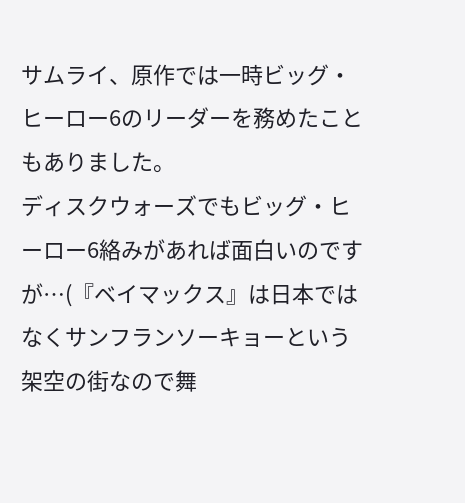サムライ、原作では一時ビッグ・ヒーロー6のリーダーを務めたこともありました。
ディスクウォーズでもビッグ・ヒーロー6絡みがあれば面白いのですが…(『ベイマックス』は日本ではなくサンフランソーキョーという架空の街なので舞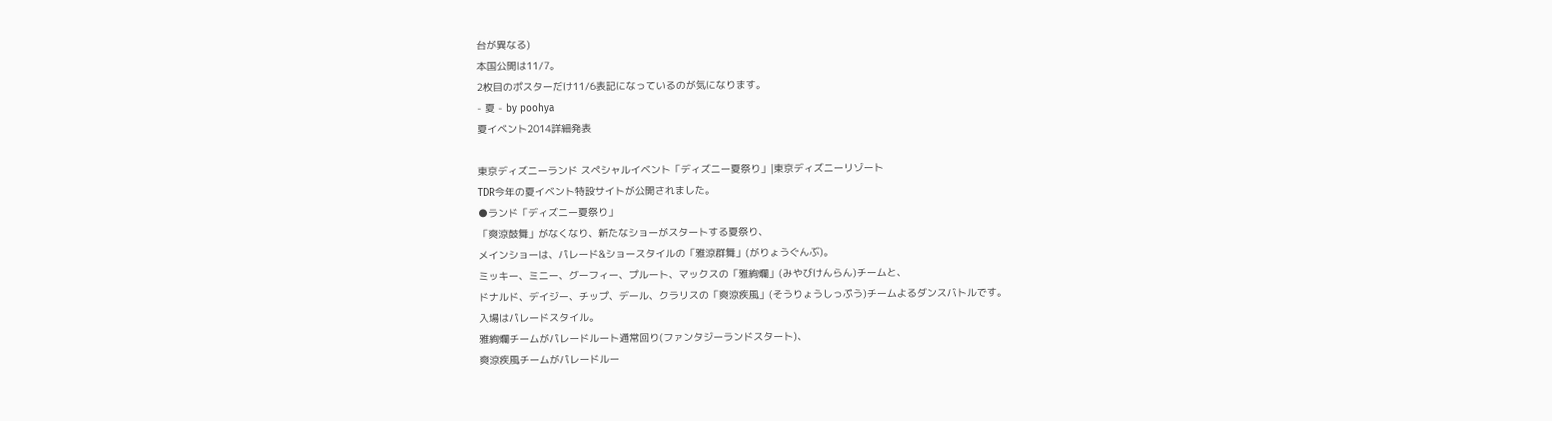台が異なる)
本国公開は11/7。
2枚目のポスターだけ11/6表記になっているのが気になります。
- 夏 - by poohya
夏イベント2014詳細発表

東京ディズニーランド スペシャルイベント「ディズニー夏祭り」|東京ディズニーリゾート
TDR今年の夏イベント特設サイトが公開されました。
●ランド「ディズニー夏祭り」
「爽涼鼓舞」がなくなり、新たなショーがスタートする夏祭り、
メインショーは、パレード&ショースタイルの「雅涼群舞」(がりょうぐんぶ)。
ミッキー、ミニー、グーフィー、プルート、マックスの「雅絢爛」(みやびけんらん)チームと、
ドナルド、デイジー、チップ、デール、クラリスの「爽涼疾風」(そうりょうしっぷう)チームよるダンスバトルです。
入場はパレードスタイル。
雅絢爛チームがパレードルート通常回り(ファンタジーランドスタート)、
爽涼疾風チームがパレードルー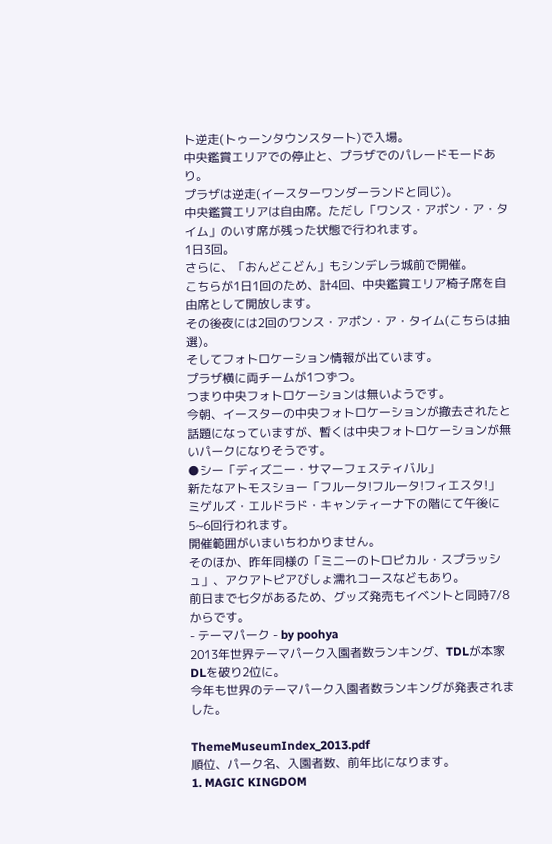ト逆走(トゥーンタウンスタート)で入場。
中央鑑賞エリアでの停止と、プラザでのパレードモードあり。
プラザは逆走(イースターワンダーランドと同じ)。
中央鑑賞エリアは自由席。ただし「ワンス・アポン・ア・タイム」のいす席が残った状態で行われます。
1日3回。
さらに、「おんどこどん」もシンデレラ城前で開催。
こちらが1日1回のため、計4回、中央鑑賞エリア椅子席を自由席として開放します。
その後夜には2回のワンス・アポン・ア・タイム(こちらは抽選)。
そしてフォトロケーション情報が出ています。
プラザ横に両チームが1つずつ。
つまり中央フォトロケーションは無いようです。
今朝、イースターの中央フォトロケーションが撤去されたと話題になっていますが、暫くは中央フォトロケーションが無いパークになりそうです。
●シー「ディズニー・サマーフェスティバル」
新たなアトモスショー「フルータ!フルータ!フィエスタ!」
ミゲルズ・エルドラド・キャンティーナ下の階にて午後に5~6回行われます。
開催範囲がいまいちわかりません。
そのほか、昨年同様の「ミニーのトロピカル・スプラッシュ」、アクアトピアびしょ濡れコースなどもあり。
前日まで七夕があるため、グッズ発売もイベントと同時7/8からです。
- テーマパーク - by poohya
2013年世界テーマパーク入園者数ランキング、TDLが本家DLを破り2位に。
今年も世界のテーマパーク入園者数ランキングが発表されました。

ThemeMuseumIndex_2013.pdf
順位、パーク名、入園者数、前年比になります。
1. MAGIC KINGDOM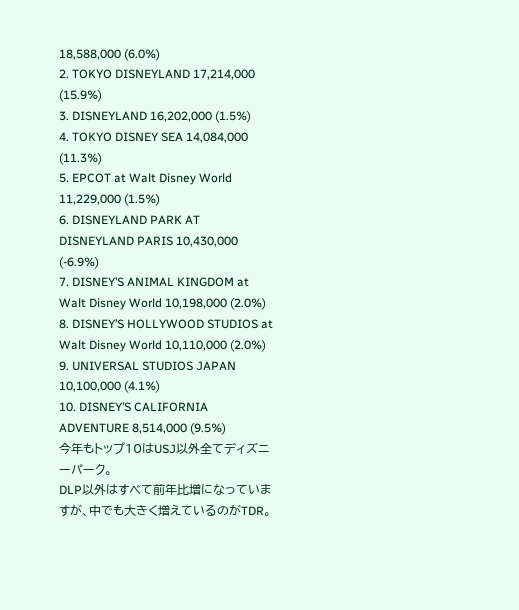18,588,000 (6.0%)
2. TOKYO DISNEYLAND 17,214,000 (15.9%)
3. DISNEYLAND 16,202,000 (1.5%)
4. TOKYO DISNEY SEA 14,084,000 (11.3%)
5. EPCOT at Walt Disney World 11,229,000 (1.5%)
6. DISNEYLAND PARK AT DISNEYLAND PARIS 10,430,000 (-6.9%)
7. DISNEY’S ANIMAL KINGDOM at Walt Disney World 10,198,000 (2.0%)
8. DISNEY’S HOLLYWOOD STUDIOS at Walt Disney World 10,110,000 (2.0%)
9. UNIVERSAL STUDIOS JAPAN 10,100,000 (4.1%)
10. DISNEY’S CALIFORNIA ADVENTURE 8,514,000 (9.5%)
今年もトップ10はUSJ以外全てディズニーパーク。
DLP以外はすべて前年比増になっていますが、中でも大きく増えているのがTDR。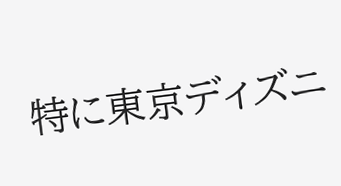特に東京ディズニ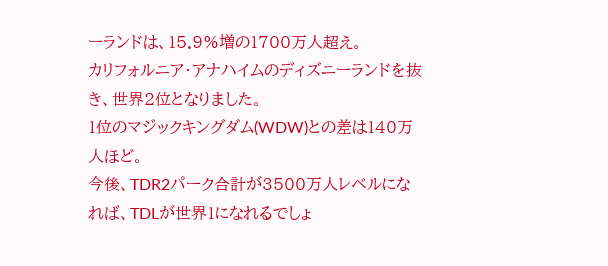ーランドは、15.9%増の1700万人超え。
カリフォルニア・アナハイムのディズニーランドを抜き、世界2位となりました。
1位のマジックキングダム(WDW)との差は140万人ほど。
今後、TDR2パーク合計が3500万人レベルになれば、TDLが世界1になれるでしょ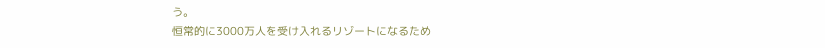う。
恒常的に3000万人を受け入れるリゾートになるため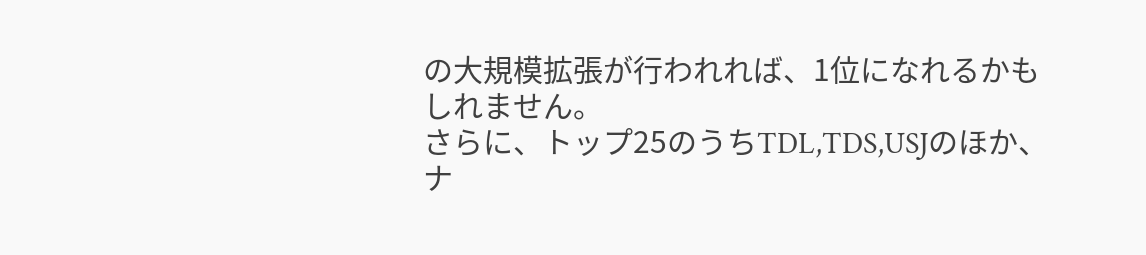の大規模拡張が行われれば、1位になれるかもしれません。
さらに、トップ25のうちTDL,TDS,USJのほか、ナ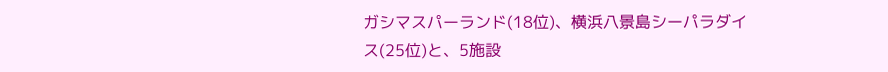ガシマスパーランド(18位)、横浜八景島シーパラダイス(25位)と、5施設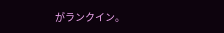がランクイン。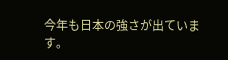今年も日本の強さが出ています。